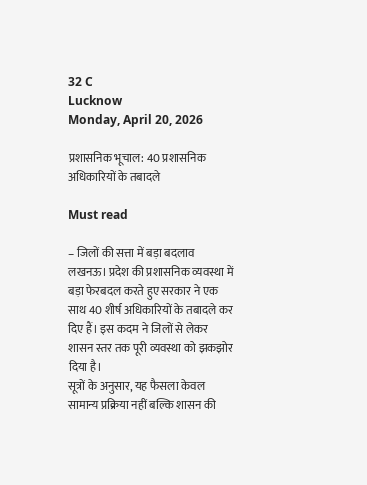32 C
Lucknow
Monday, April 20, 2026

प्रशासनिक भूचाल: 40 प्रशासनिक अधिकारियों के तबादले

Must read

– जिलों की सत्ता में बड़ा बदलाव
लखनऊ। प्रदेश की प्रशासनिक व्यवस्था में बड़ा फेरबदल करते हुए सरकार ने एक साथ 40 शीर्ष अधिकारियों के तबादले कर दिए हैं। इस कदम ने जिलों से लेकर शासन स्तर तक पूरी व्यवस्था को झकझोर दिया है।
सूत्रों के अनुसार, यह फैसला केवल सामान्य प्रक्रिया नहीं बल्कि शासन की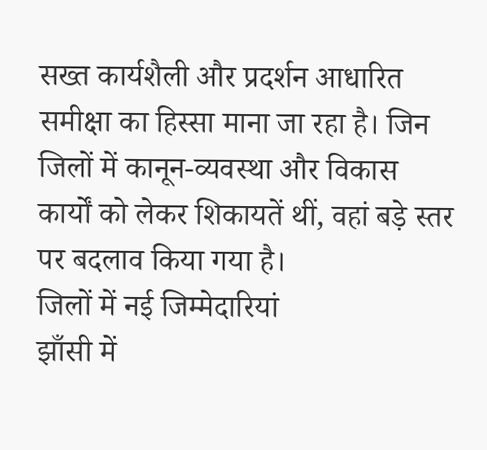सख्त कार्यशैली और प्रदर्शन आधारित समीक्षा का हिस्सा माना जा रहा है। जिन जिलों में कानून-व्यवस्था और विकास कार्यों को लेकर शिकायतें थीं, वहां बड़े स्तर पर बदलाव किया गया है।
जिलों में नई जिम्मेदारियां
झाँसी में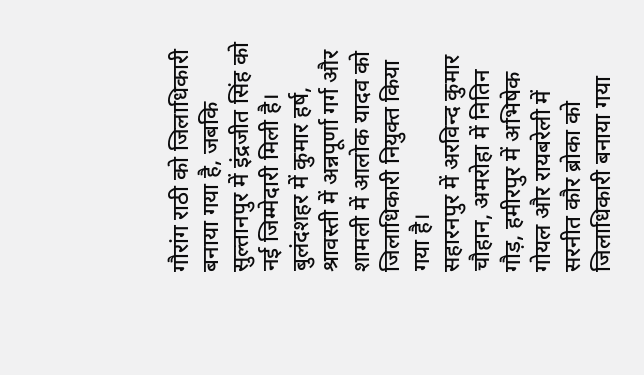गौरांग राठी को जिलाधिकारी बनाया गया है, जबकि सुल्तानपुर में इंद्रजीत सिंह को नई जिम्मेदारी मिली है।
बुलंदशहर में कुमार हर्ष, श्रावस्ती में अन्नपूर्णा गर्ग और शामली में आलोक यादव को जिलाधिकारी नियुक्त किया गया है।
सहारनपुर में अरविन्द कुमार चौहान, अमरोहा में नितिन गौड़, हमीरपुर में अभिषेक गोयल और रायबरेली में सरनीत कौर ब्रोका को जिलाधिकारी बनाया गया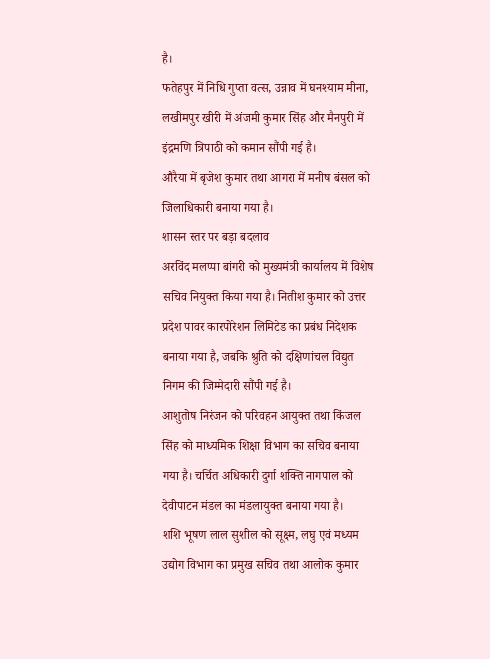है।
फतेहपुर में निधि गुप्ता वत्स, उन्नाव में घनश्याम मीना, लखीमपुर खीरी में अंजमी कुमार सिंह और मैनपुरी में इंद्रमणि त्रिपाठी को कमान सौंपी गई है।
औरैया में बृजेश कुमार तथा आगरा में मनीष बंसल को जिलाधिकारी बनाया गया है।
शासन स्तर पर बड़ा बदलाव
अरविंद मलप्पा बांगरी को मुख्यमंत्री कार्यालय में विशेष सचिव नियुक्त किया गया है। नितीश कुमार को उत्तर प्रदेश पावर कारपोरेशन लिमिटेड का प्रबंध निदेशक बनाया गया है, जबकि श्रुति को दक्षिणांचल विद्युत निगम की जिम्मेदारी सौंपी गई है।
आशुतोष निरंजन को परिवहन आयुक्त तथा किंजल सिंह को माध्यमिक शिक्षा विभाग का सचिव बनाया गया है। चर्चित अधिकारी दुर्गा शक्ति नागपाल को देवीपाटन मंडल का मंडलायुक्त बनाया गया है।
शशि भूषण लाल सुशील को सूक्ष्म, लघु एवं मध्यम उद्योग विभाग का प्रमुख सचिव तथा आलोक कुमार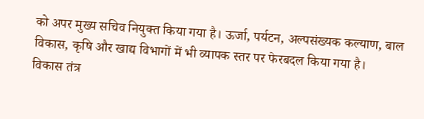को अपर मुख्य सचिव नियुक्त किया गया है। ऊर्जा, पर्यटन, अल्पसंख्यक कल्याण, बाल विकास, कृषि और खाद्य विभागों में भी व्यापक स्तर पर फेरबदल किया गया है।
विकास तंत्र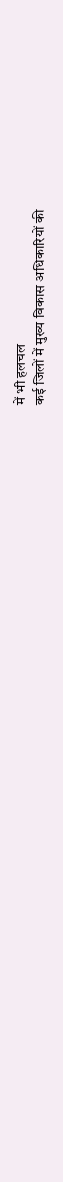में भी हलचल
कई जिलों में मुख्य विकास अधिकारियों की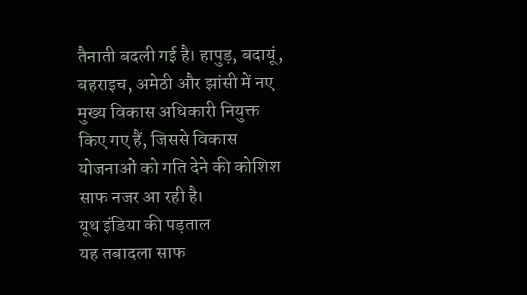तैनाती बदली गई है। हापुड़, बदायूं, बहराइच, अमेठी और झांसी में नए मुख्य विकास अधिकारी नियुक्त किए गए हैं, जिससे विकास योजनाओं को गति देने की कोशिश साफ नजर आ रही है।
यूथ इंडिया की पड़ताल
यह तबादला साफ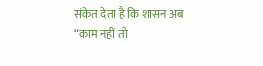संकेत देता है कि शासन अब “काम नहीं तो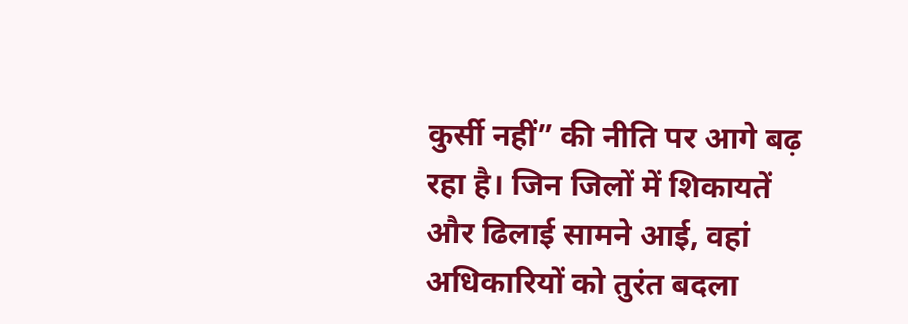कुर्सी नहीं” की नीति पर आगे बढ़ रहा है। जिन जिलों में शिकायतें और ढिलाई सामने आई, वहां अधिकारियों को तुरंत बदला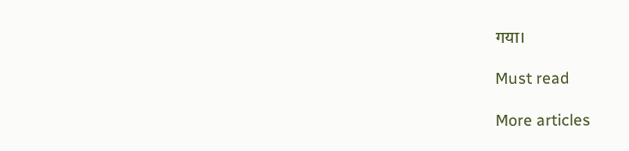गया।

Must read

More articles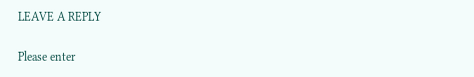LEAVE A REPLY

Please enter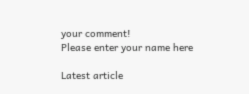your comment!
Please enter your name here

Latest article